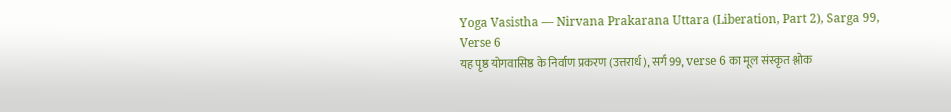Yoga Vasistha — Nirvana Prakarana Uttara (Liberation, Part 2), Sarga 99, Verse 6
यह पृष्ठ योगवासिष्ठ के निर्वाण प्रकरण (उत्तरार्ध), सर्ग 99, verse 6 का मूल संस्कृत श्लोक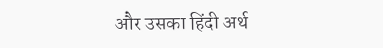और उसका हिंदी अर्थ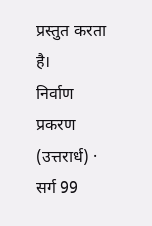प्रस्तुत करता है।
निर्वाण प्रकरण (उत्तरार्ध) · सर्ग 99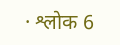· श्लोक 6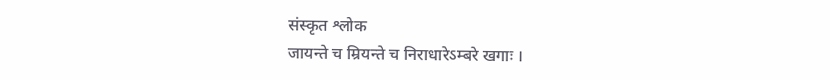संस्कृत श्लोक
जायन्ते च म्रियन्ते च निराधारेऽम्बरे खगाः ।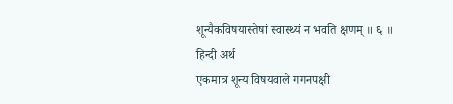शून्यैकविषयास्तेषां स्वास्थ्यं न भवति क्षणम् ॥ ६ ॥
हिन्दी अर्थ
एकमात्र शून्य विषयवाले गगनपक्षी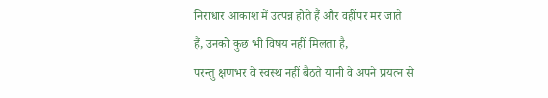निराधार आकाश में उत्पन्न होते हैं और वहींपर मर जाते हैं, उनको कुछ भी विषय नहीं मिलता है,
परन्तु क्षणभर वे स्वस्थ नहीं बैठते यानी वे अपने प्रयत्न से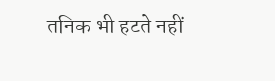तनिक भी हटते नहीं